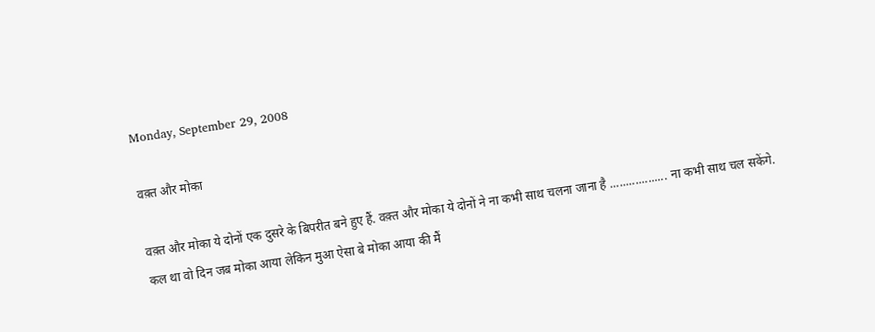Monday, September 29, 2008

वक़्त और मोका

वक़्त और मोका ये दोनों एक दुसरे के बिपरीत बने हुए हैं. वक़्त और मोका ये दोनों ने ना कभी साथ चलना जाना है .................. ना कभी साथ चल सकेंगे.
कल था वो दिन जब मोका आया लेकिन मुआ ऐसा बे मोका आया की मैं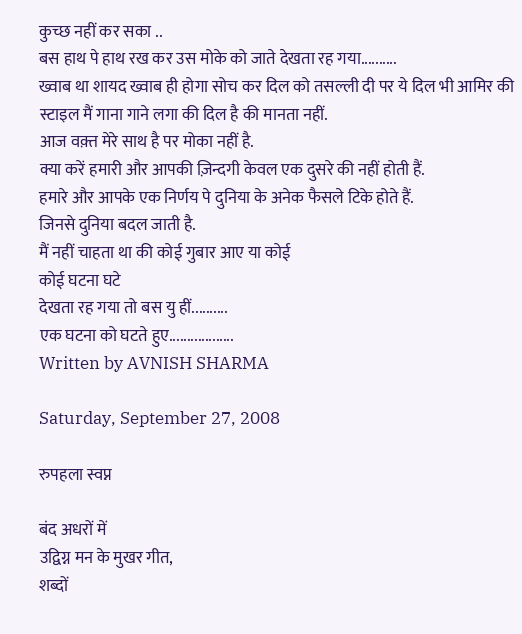कुच्छ नहीं कर सका ..
बस हाथ पे हाथ रख कर उस मोके को जाते देखता रह गया..........
ख्वाब था शायद ख्वाब ही होगा सोच कर दिल को तसल्ली दी पर ये दिल भी आमिर की स्टाइल मैं गाना गाने लगा की दिल है की मानता नहीं.
आज वक़्त मेरे साथ है पर मोका नहीं है.
क्या करें हमारी और आपकी ज़िन्दगी केवल एक दुसरे की नहीं होती हैं.
हमारे और आपके एक निर्णय पे दुनिया के अनेक फैसले टिके होते हैं.
जिनसे दुनिया बदल जाती है.
मैं नहीं चाहता था की कोई गुबार आए या कोई
कोई घटना घटे
देखता रह गया तो बस यु हीं..........
एक घटना को घटते हुए..................
Written by AVNISH SHARMA

Saturday, September 27, 2008

रुपहला स्वप्न

बंद अधरों में
उद्विग्न मन के मुखर गीत,
शब्दों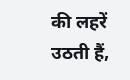की लहरें
उठती हैं,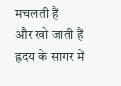मचलती हैं
और खो जाती हैं ह्रदय के सागर में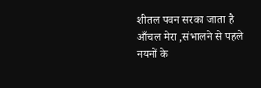शीतल पवन सरका जाता है
आँचल मेरा ,संभालने से पहले
नयनों के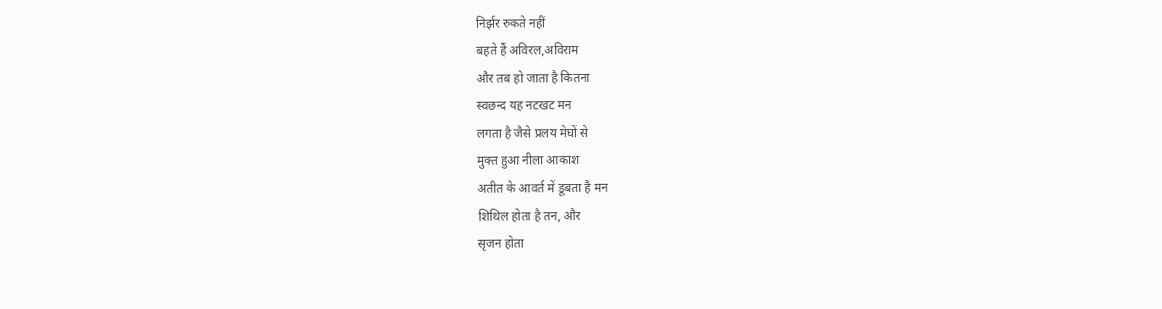निर्झर रुकते नहीं
बहते हैं अविरल,अविराम
और तब हो जाता है कितना
स्वछन्द यह नटखट मन
लगता है जैसे प्रलय मेघों से
मुक्त हुआ नीला आकाश
अतीत के आवर्त में डूबता है मन
शिथिल होता है तन, और
सृजन होता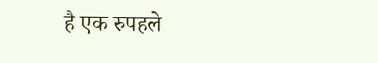है एक रुपहले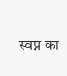स्वप्न का